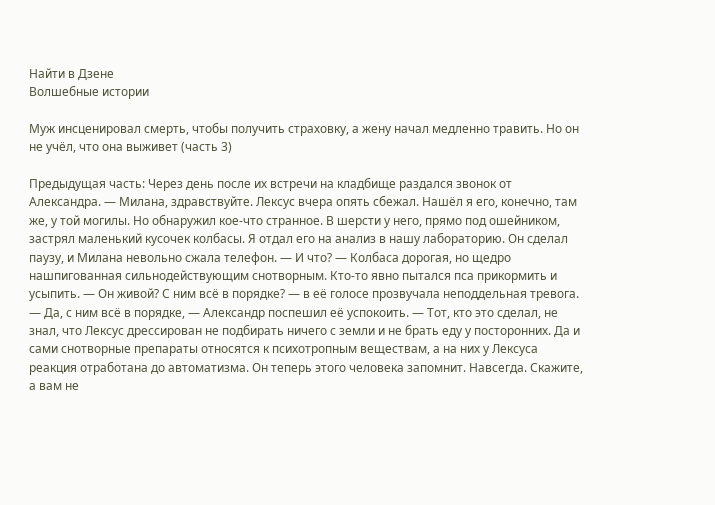Найти в Дзене
Волшебные истории

Муж инсценировал смерть, чтобы получить страховку, а жену начал медленно травить. Но он не учёл, что она выживет (часть 3)

Предыдущая часть: Через день после их встречи на кладбище раздался звонок от Александра. — Милана, здравствуйте. Лексус вчера опять сбежал. Нашёл я его, конечно, там же, у той могилы. Но обнаружил кое-что странное. В шерсти у него, прямо под ошейником, застрял маленький кусочек колбасы. Я отдал его на анализ в нашу лабораторию. Он сделал паузу, и Милана невольно сжала телефон. — И что? — Колбаса дорогая, но щедро нашпигованная сильнодействующим снотворным. Кто-то явно пытался пса прикормить и усыпить. — Он живой? С ним всё в порядке? — в её голосе прозвучала неподдельная тревога. — Да, с ним всё в порядке, — Александр поспешил её успокоить. — Тот, кто это сделал, не знал, что Лексус дрессирован не подбирать ничего с земли и не брать еду у посторонних. Да и сами снотворные препараты относятся к психотропным веществам, а на них у Лексуса реакция отработана до автоматизма. Он теперь этого человека запомнит. Навсегда. Скажите, а вам не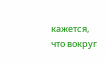кажется, что вокруг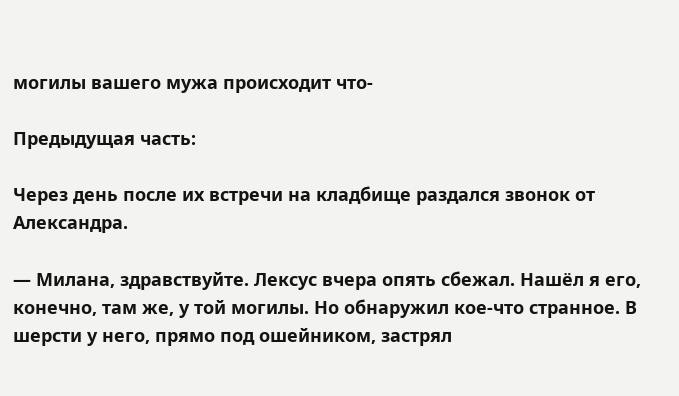могилы вашего мужа происходит что-

Предыдущая часть:

Через день после их встречи на кладбище раздался звонок от Александра.

— Милана, здравствуйте. Лексус вчера опять сбежал. Нашёл я его, конечно, там же, у той могилы. Но обнаружил кое-что странное. В шерсти у него, прямо под ошейником, застрял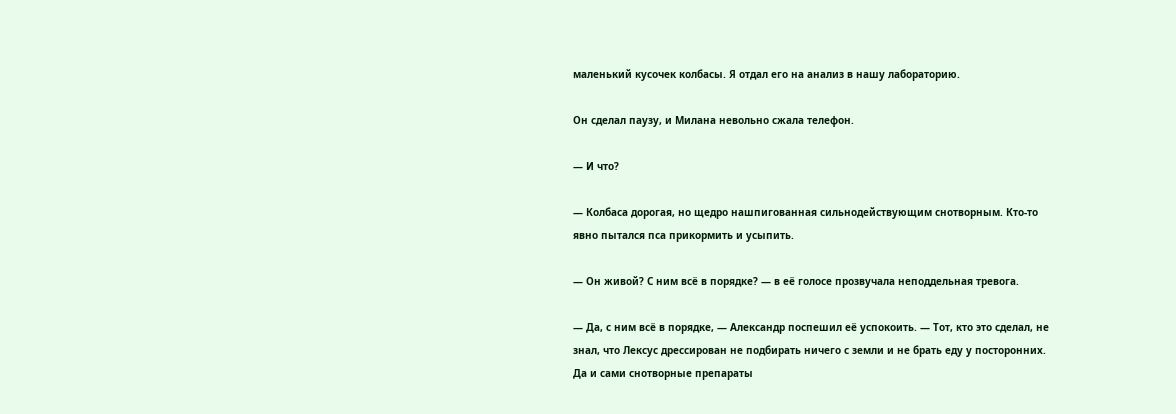маленький кусочек колбасы. Я отдал его на анализ в нашу лабораторию.

Он сделал паузу, и Милана невольно сжала телефон.

— И что?

— Колбаса дорогая, но щедро нашпигованная сильнодействующим снотворным. Кто-то явно пытался пса прикормить и усыпить.

— Он живой? С ним всё в порядке? — в её голосе прозвучала неподдельная тревога.

— Да, с ним всё в порядке, — Александр поспешил её успокоить. — Тот, кто это сделал, не знал, что Лексус дрессирован не подбирать ничего с земли и не брать еду у посторонних. Да и сами снотворные препараты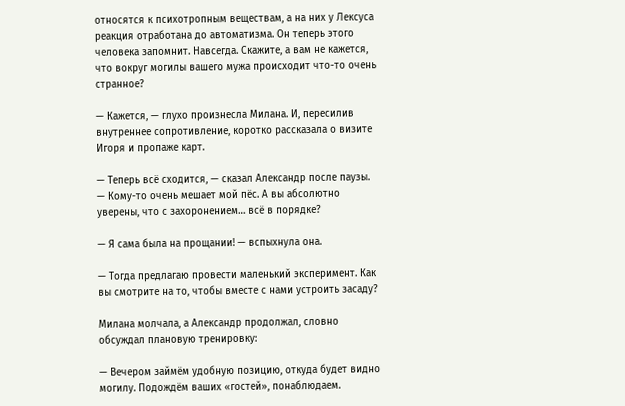относятся к психотропным веществам, а на них у Лексуса реакция отработана до автоматизма. Он теперь этого человека запомнит. Навсегда. Скажите, а вам не кажется, что вокруг могилы вашего мужа происходит что-то очень странное?

— Кажется, — глухо произнесла Милана. И, пересилив внутреннее сопротивление, коротко рассказала о визите Игоря и пропаже карт.

— Теперь всё сходится, — сказал Александр после паузы. — Кому-то очень мешает мой пёс. А вы абсолютно уверены, что с захоронением… всё в порядке?

— Я сама была на прощании! — вспыхнула она.

— Тогда предлагаю провести маленький эксперимент. Как вы смотрите на то, чтобы вместе с нами устроить засаду?

Милана молчала, а Александр продолжал, словно обсуждал плановую тренировку:

— Вечером займём удобную позицию, откуда будет видно могилу. Подождём ваших «гостей», понаблюдаем.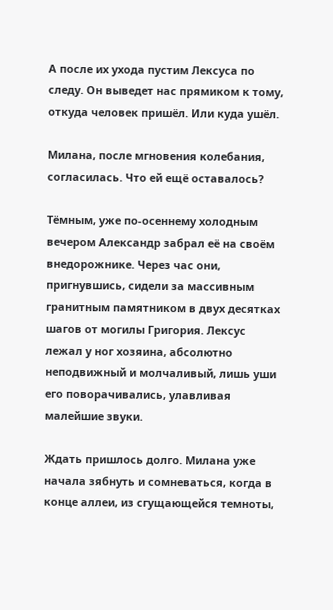А после их ухода пустим Лексуса по следу. Он выведет нас прямиком к тому, откуда человек пришёл. Или куда ушёл.

Милана, после мгновения колебания, согласилась. Что ей ещё оставалось?

Тёмным, уже по-осеннему холодным вечером Александр забрал её на своём внедорожнике. Через час они, пригнувшись, сидели за массивным гранитным памятником в двух десятках шагов от могилы Григория. Лексус лежал у ног хозяина, абсолютно неподвижный и молчаливый, лишь уши его поворачивались, улавливая малейшие звуки.

Ждать пришлось долго. Милана уже начала зябнуть и сомневаться, когда в конце аллеи, из сгущающейся темноты,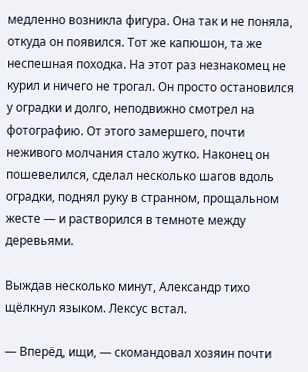медленно возникла фигура. Она так и не поняла, откуда он появился. Тот же капюшон, та же неспешная походка. На этот раз незнакомец не курил и ничего не трогал. Он просто остановился у оградки и долго, неподвижно смотрел на фотографию. От этого замершего, почти неживого молчания стало жутко. Наконец он пошевелился, сделал несколько шагов вдоль оградки, поднял руку в странном, прощальном жесте — и растворился в темноте между деревьями.

Выждав несколько минут, Александр тихо щёлкнул языком. Лексус встал.

— Вперёд, ищи, — скомандовал хозяин почти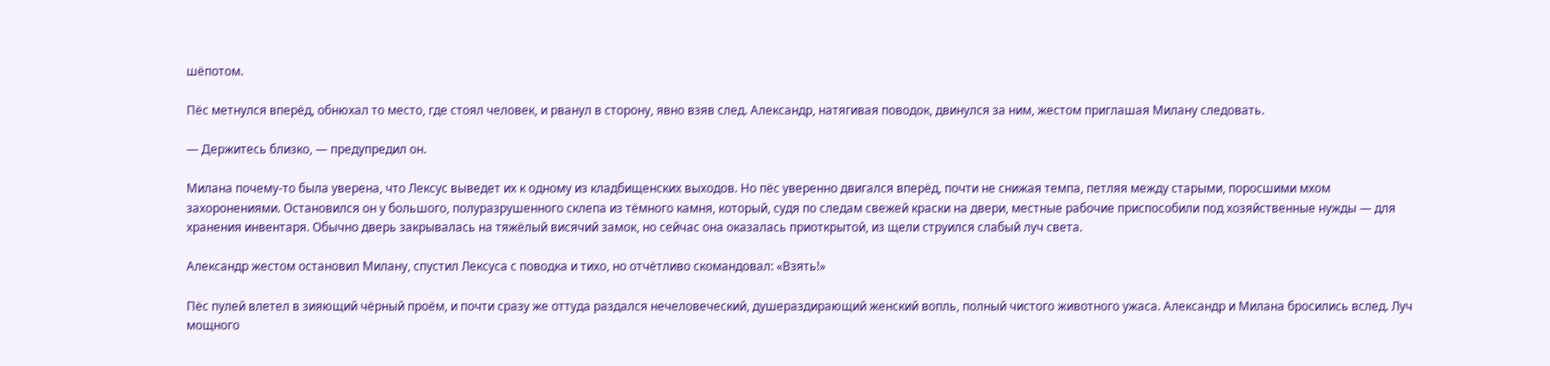шёпотом.

Пёс метнулся вперёд, обнюхал то место, где стоял человек, и рванул в сторону, явно взяв след. Александр, натягивая поводок, двинулся за ним, жестом приглашая Милану следовать.

— Держитесь близко, — предупредил он.

Милана почему-то была уверена, что Лексус выведет их к одному из кладбищенских выходов. Но пёс уверенно двигался вперёд, почти не снижая темпа, петляя между старыми, поросшими мхом захоронениями. Остановился он у большого, полуразрушенного склепа из тёмного камня, который, судя по следам свежей краски на двери, местные рабочие приспособили под хозяйственные нужды — для хранения инвентаря. Обычно дверь закрывалась на тяжёлый висячий замок, но сейчас она оказалась приоткрытой, из щели струился слабый луч света.

Александр жестом остановил Милану, спустил Лексуса с поводка и тихо, но отчётливо скомандовал: «Взять!»

Пёс пулей влетел в зияющий чёрный проём, и почти сразу же оттуда раздался нечеловеческий, душераздирающий женский вопль, полный чистого животного ужаса. Александр и Милана бросились вслед. Луч мощного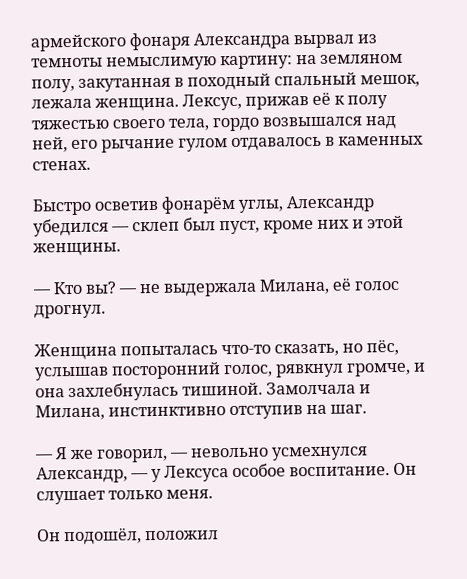армейского фонаря Александра вырвал из темноты немыслимую картину: на земляном полу, закутанная в походный спальный мешок, лежала женщина. Лексус, прижав её к полу тяжестью своего тела, гордо возвышался над ней, его рычание гулом отдавалось в каменных стенах.

Быстро осветив фонарём углы, Александр убедился — склеп был пуст, кроме них и этой женщины.

— Кто вы? — не выдержала Милана, её голос дрогнул.

Женщина попыталась что-то сказать, но пёс, услышав посторонний голос, рявкнул громче, и она захлебнулась тишиной. Замолчала и Милана, инстинктивно отступив на шаг.

— Я же говорил, — невольно усмехнулся Александр, — у Лексуса особое воспитание. Он слушает только меня.

Он подошёл, положил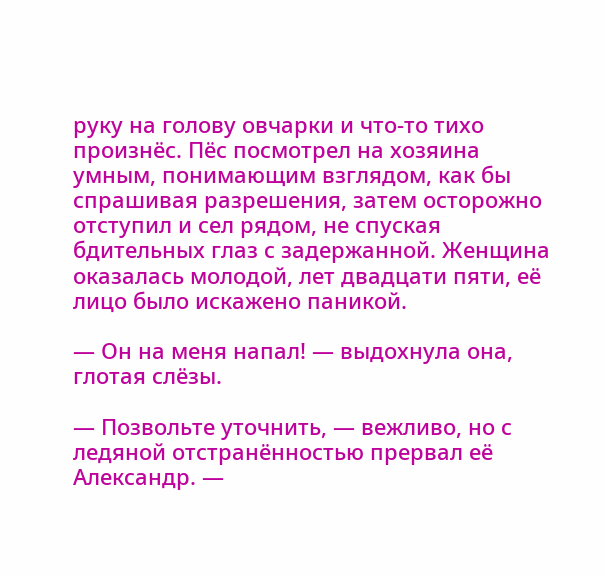руку на голову овчарки и что-то тихо произнёс. Пёс посмотрел на хозяина умным, понимающим взглядом, как бы спрашивая разрешения, затем осторожно отступил и сел рядом, не спуская бдительных глаз с задержанной. Женщина оказалась молодой, лет двадцати пяти, её лицо было искажено паникой.

— Он на меня напал! — выдохнула она, глотая слёзы.

— Позвольте уточнить, — вежливо, но с ледяной отстранённостью прервал её Александр. —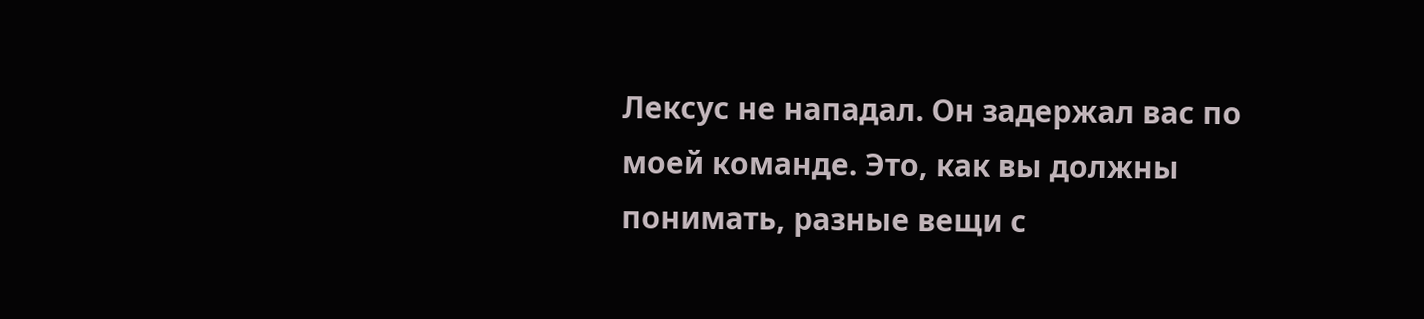Лексус не нападал. Он задержал вас по моей команде. Это, как вы должны понимать, разные вещи с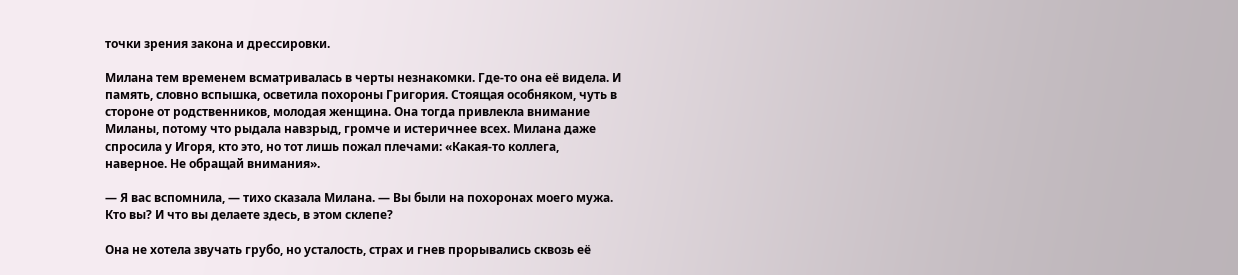точки зрения закона и дрессировки.

Милана тем временем всматривалась в черты незнакомки. Где-то она её видела. И память, словно вспышка, осветила похороны Григория. Стоящая особняком, чуть в стороне от родственников, молодая женщина. Она тогда привлекла внимание Миланы, потому что рыдала навзрыд, громче и истеричнее всех. Милана даже спросила у Игоря, кто это, но тот лишь пожал плечами: «Какая-то коллега, наверное. Не обращай внимания».

— Я вас вспомнила, — тихо сказала Милана. — Вы были на похоронах моего мужа. Кто вы? И что вы делаете здесь, в этом склепе?

Она не хотела звучать грубо, но усталость, страх и гнев прорывались сквозь её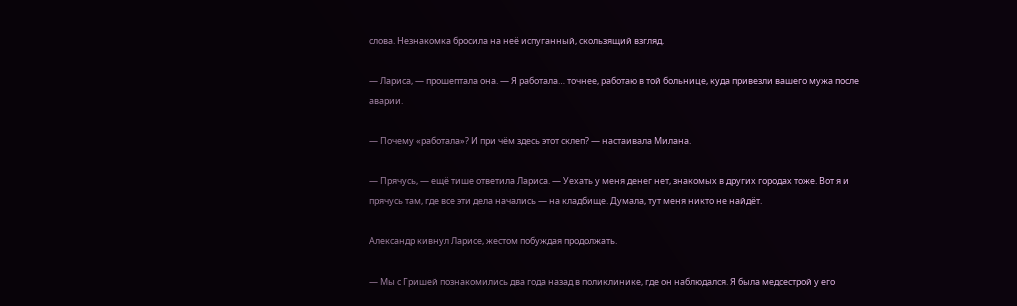слова. Незнакомка бросила на неё испуганный, скользящий взгляд.

— Лариса, — прошептала она. — Я работала… точнее, работаю в той больнице, куда привезли вашего мужа после аварии.

— Почему «работала»? И при чём здесь этот склеп? — настаивала Милана.

— Прячусь, — ещё тише ответила Лариса. — Уехать у меня денег нет, знакомых в других городах тоже. Вот я и прячусь там, где все эти дела начались — на кладбище. Думала, тут меня никто не найдёт.

Александр кивнул Ларисе, жестом побуждая продолжать.

— Мы с Гришей познакомились два года назад в поликлинике, где он наблюдался. Я была медсестрой у его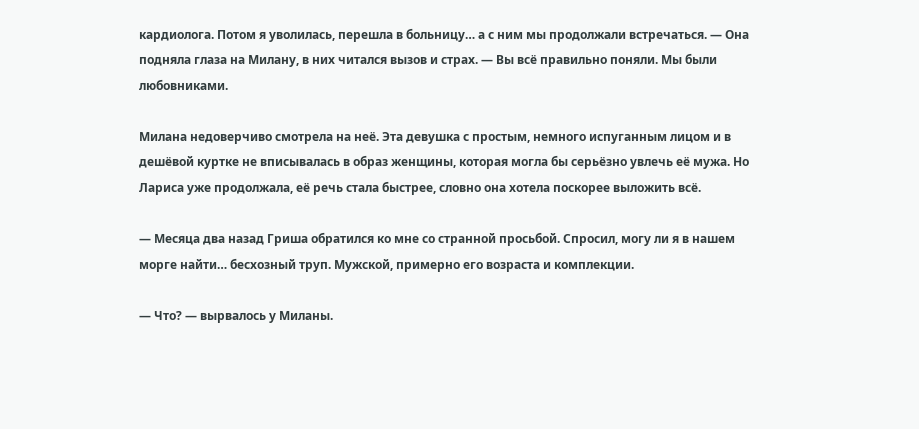кардиолога. Потом я уволилась, перешла в больницу… а с ним мы продолжали встречаться. — Она подняла глаза на Милану, в них читался вызов и страх. — Вы всё правильно поняли. Мы были любовниками.

Милана недоверчиво смотрела на неё. Эта девушка с простым, немного испуганным лицом и в дешёвой куртке не вписывалась в образ женщины, которая могла бы серьёзно увлечь её мужа. Но Лариса уже продолжала, её речь стала быстрее, словно она хотела поскорее выложить всё.

— Месяца два назад Гриша обратился ко мне со странной просьбой. Спросил, могу ли я в нашем морге найти… бесхозный труп. Мужской, примерно его возраста и комплекции.

— Что? — вырвалось у Миланы.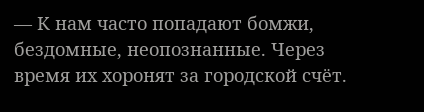— К нам часто попадают бомжи, бездомные, неопознанные. Через время их хоронят за городской счёт.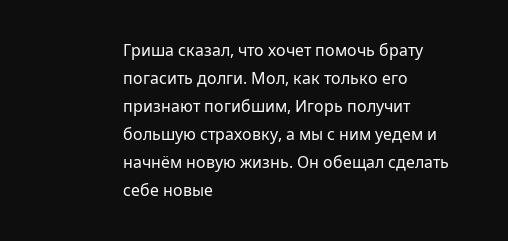Гриша сказал, что хочет помочь брату погасить долги. Мол, как только его признают погибшим, Игорь получит большую страховку, а мы с ним уедем и начнём новую жизнь. Он обещал сделать себе новые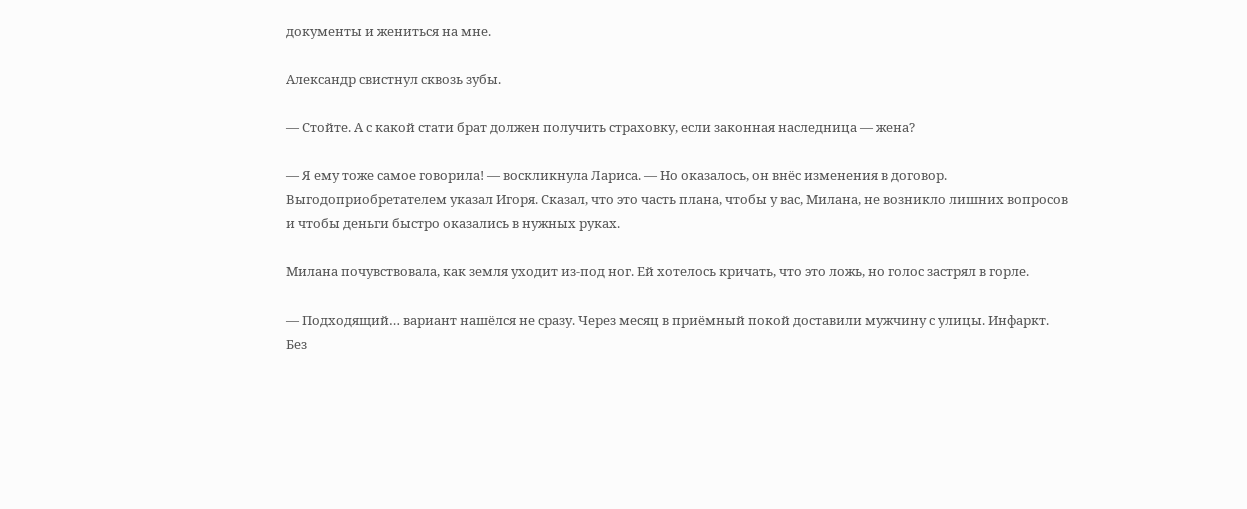документы и жениться на мне.

Александр свистнул сквозь зубы.

— Стойте. А с какой стати брат должен получить страховку, если законная наследница — жена?

— Я ему тоже самое говорила! — воскликнула Лариса. — Но оказалось, он внёс изменения в договор. Выгодоприобретателем указал Игоря. Сказал, что это часть плана, чтобы у вас, Милана, не возникло лишних вопросов и чтобы деньги быстро оказались в нужных руках.

Милана почувствовала, как земля уходит из-под ног. Ей хотелось кричать, что это ложь, но голос застрял в горле.

— Подходящий… вариант нашёлся не сразу. Через месяц в приёмный покой доставили мужчину с улицы. Инфаркт. Без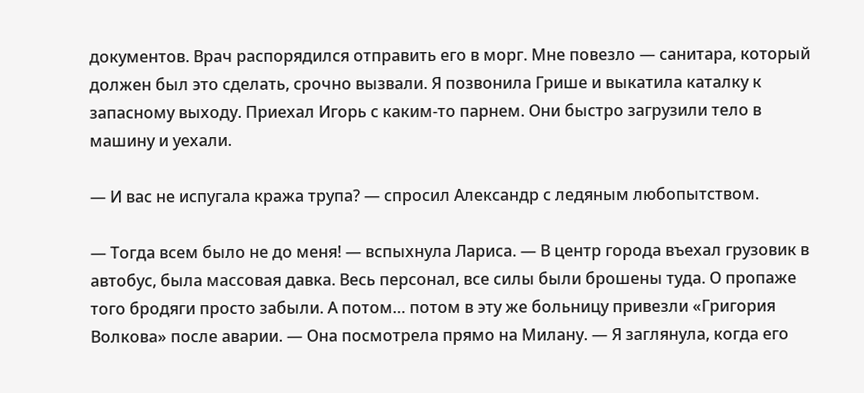документов. Врач распорядился отправить его в морг. Мне повезло — санитара, который должен был это сделать, срочно вызвали. Я позвонила Грише и выкатила каталку к запасному выходу. Приехал Игорь с каким-то парнем. Они быстро загрузили тело в машину и уехали.

— И вас не испугала кража трупа? — спросил Александр с ледяным любопытством.

— Тогда всем было не до меня! — вспыхнула Лариса. — В центр города въехал грузовик в автобус, была массовая давка. Весь персонал, все силы были брошены туда. О пропаже того бродяги просто забыли. А потом… потом в эту же больницу привезли «Григория Волкова» после аварии. — Она посмотрела прямо на Милану. — Я заглянула, когда его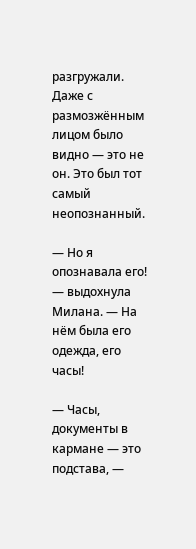разгружали. Даже с размозжённым лицом было видно — это не он. Это был тот самый неопознанный.

— Но я опознавала его! — выдохнула Милана. — На нём была его одежда, его часы!

— Часы, документы в кармане — это подстава, —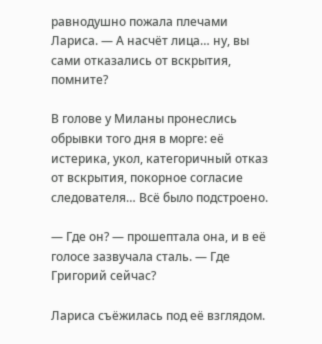равнодушно пожала плечами Лариса. — А насчёт лица… ну, вы сами отказались от вскрытия, помните?

В голове у Миланы пронеслись обрывки того дня в морге: её истерика, укол, категоричный отказ от вскрытия, покорное согласие следователя… Всё было подстроено.

— Где он? — прошептала она, и в её голосе зазвучала сталь. — Где Григорий сейчас?

Лариса съёжилась под её взглядом.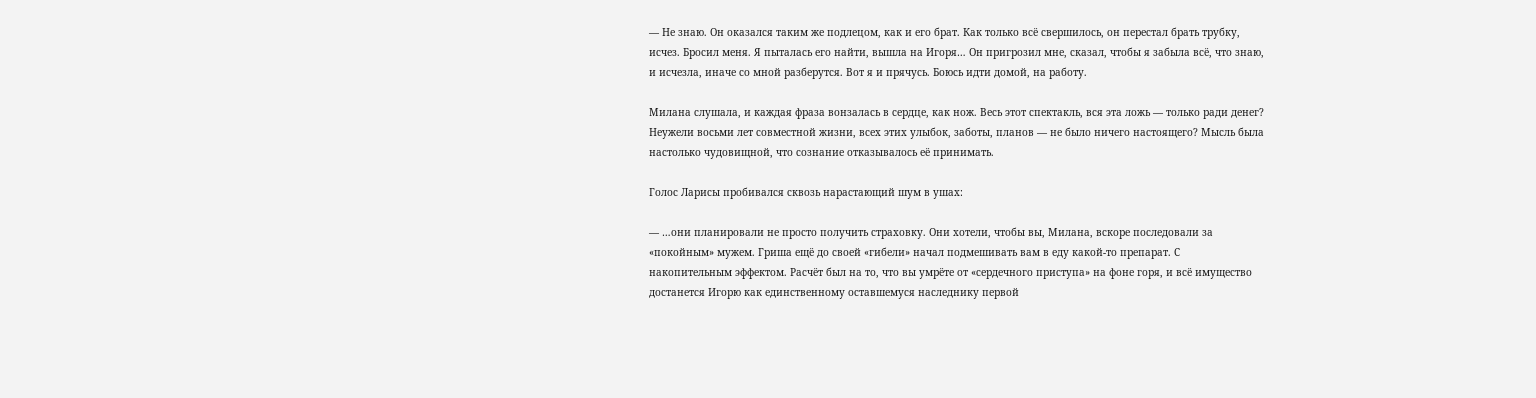— Не знаю. Он оказался таким же подлецом, как и его брат. Как только всё свершилось, он перестал брать трубку, исчез. Бросил меня. Я пыталась его найти, вышла на Игоря… Он пригрозил мне, сказал, чтобы я забыла всё, что знаю, и исчезла, иначе со мной разберутся. Вот я и прячусь. Боюсь идти домой, на работу.

Милана слушала, и каждая фраза вонзалась в сердце, как нож. Весь этот спектакль, вся эта ложь — только ради денег? Неужели восьми лет совместной жизни, всех этих улыбок, заботы, планов — не было ничего настоящего? Мысль была настолько чудовищной, что сознание отказывалось её принимать.

Голос Ларисы пробивался сквозь нарастающий шум в ушах:

— …они планировали не просто получить страховку. Они хотели, чтобы вы, Милана, вскоре последовали за «покойным» мужем. Гриша ещё до своей «гибели» начал подмешивать вам в еду какой-то препарат. С накопительным эффектом. Расчёт был на то, что вы умрёте от «сердечного приступа» на фоне горя, и всё имущество достанется Игорю как единственному оставшемуся наследнику первой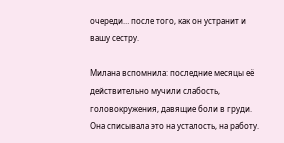очереди… после того, как он устранит и вашу сестру.

Милана вспомнила: последние месяцы её действительно мучили слабость, головокружения, давящие боли в груди. Она списывала это на усталость, на работу.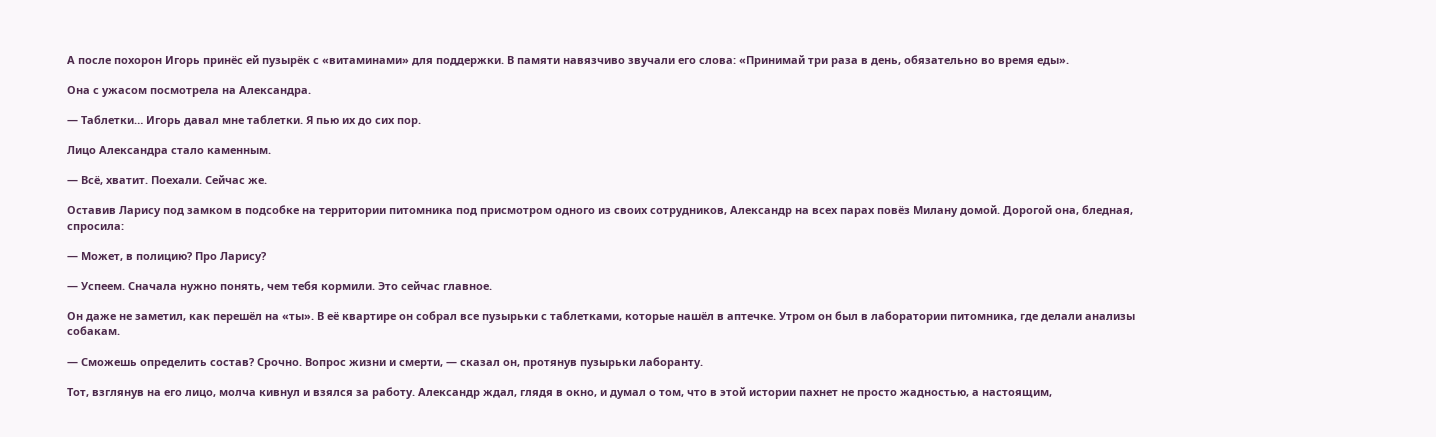А после похорон Игорь принёс ей пузырёк с «витаминами» для поддержки. В памяти навязчиво звучали его слова: «Принимай три раза в день, обязательно во время еды».

Она с ужасом посмотрела на Александра.

— Таблетки… Игорь давал мне таблетки. Я пью их до сих пор.

Лицо Александра стало каменным.

— Всё, хватит. Поехали. Сейчас же.

Оставив Ларису под замком в подсобке на территории питомника под присмотром одного из своих сотрудников, Александр на всех парах повёз Милану домой. Дорогой она, бледная, спросила:

— Может, в полицию? Про Ларису?

— Успеем. Сначала нужно понять, чем тебя кормили. Это сейчас главное.

Он даже не заметил, как перешёл на «ты». В её квартире он собрал все пузырьки с таблетками, которые нашёл в аптечке. Утром он был в лаборатории питомника, где делали анализы собакам.

— Сможешь определить состав? Срочно. Вопрос жизни и смерти, — сказал он, протянув пузырьки лаборанту.

Тот, взглянув на его лицо, молча кивнул и взялся за работу. Александр ждал, глядя в окно, и думал о том, что в этой истории пахнет не просто жадностью, а настоящим,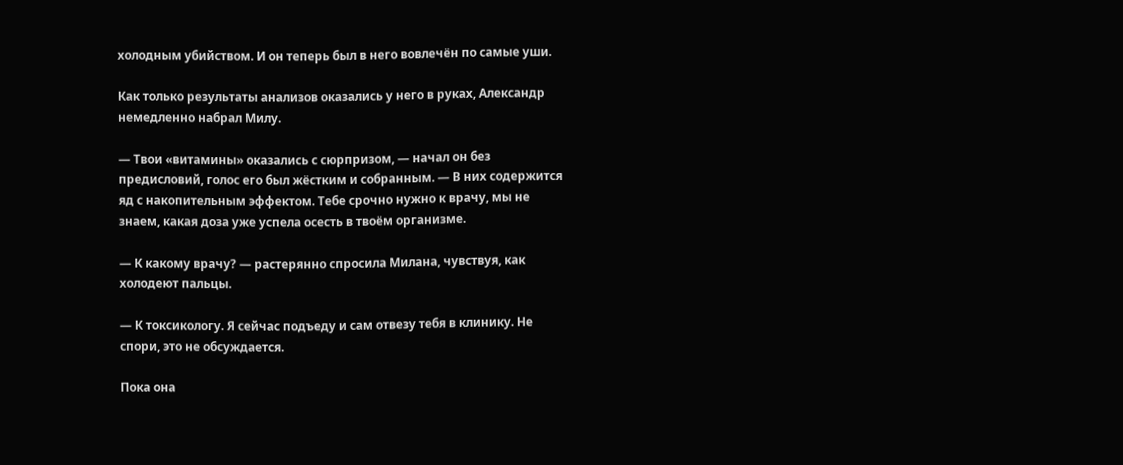холодным убийством. И он теперь был в него вовлечён по самые уши.

Как только результаты анализов оказались у него в руках, Александр немедленно набрал Милу.

— Твои «витамины» оказались с сюрпризом, — начал он без предисловий, голос его был жёстким и собранным. — В них содержится яд с накопительным эффектом. Тебе срочно нужно к врачу, мы не знаем, какая доза уже успела осесть в твоём организме.

— К какому врачу? — растерянно спросила Милана, чувствуя, как холодеют пальцы.

— К токсикологу. Я сейчас подъеду и сам отвезу тебя в клинику. Не спори, это не обсуждается.

Пока она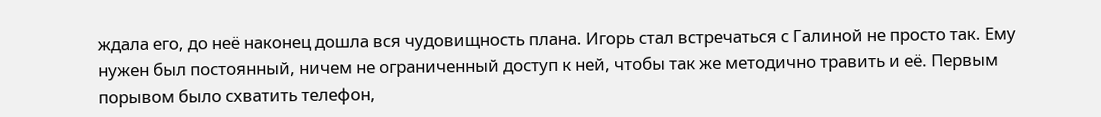ждала его, до неё наконец дошла вся чудовищность плана. Игорь стал встречаться с Галиной не просто так. Ему нужен был постоянный, ничем не ограниченный доступ к ней, чтобы так же методично травить и её. Первым порывом было схватить телефон,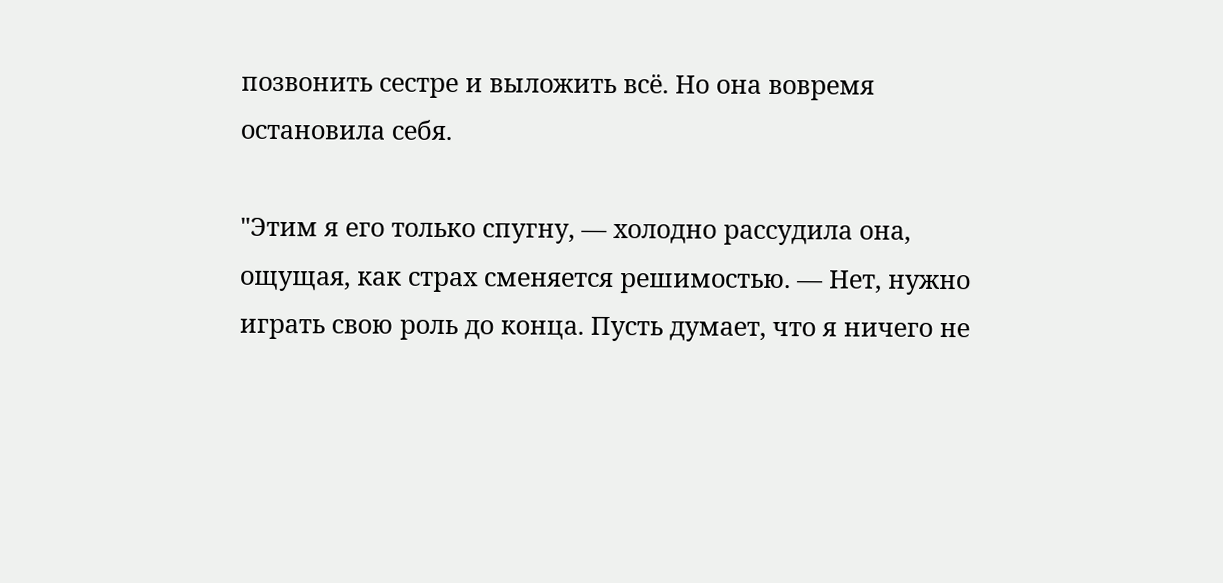позвонить сестре и выложить всё. Но она вовремя остановила себя.

"Этим я его только спугну, — холодно рассудила она, ощущая, как страх сменяется решимостью. — Нет, нужно играть свою роль до конца. Пусть думает, что я ничего не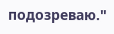подозреваю."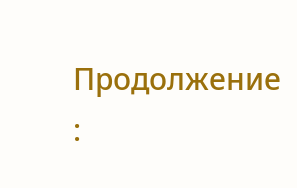Продолжение :